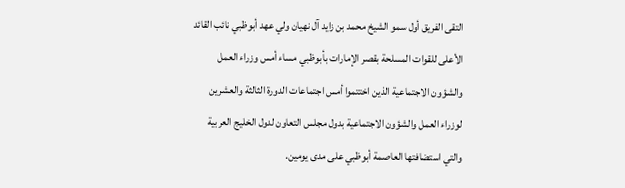التقى الفريق أول سمو الشيخ محمد بن زايد آل نهيان ولي عهد أبوظبي نائب القائد الأعلى للقوات المسلحة بقصر الإمارات بأبوظبي مساء أمس وزراء العمل والشؤون الاجتماعية الذين اختتموا أمس اجتماعات الدورة الثالثة والعشرين لوزراء العمل والشؤون الاجتماعية بدول مجلس التعاون لدول الخليج العربية والتي استضافتها العاصمة أبوظبي على مدى يومين.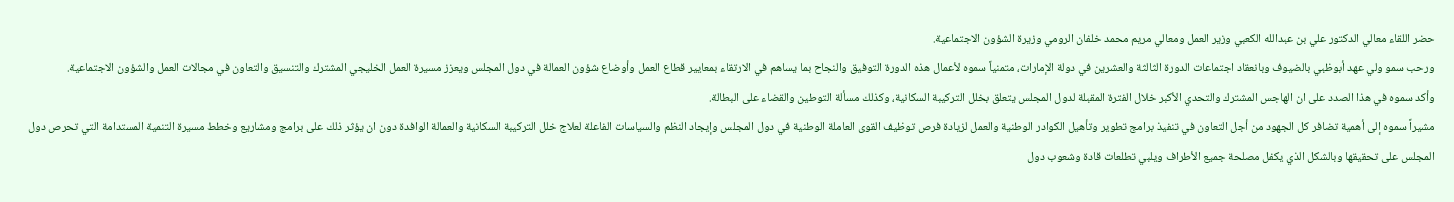حضر اللقاء معالي الدكتور علي بن عبدالله الكعبي وزير العمل ومعالي مريم محمد خلفان الرومي وزيرة الشؤون الاجتماعية.
ورحب سمو ولي عهد أبوظبي بالضيوف وبانعقاد اجتماعات الدورة الثالثة والعشرين في دولة الإمارات، متمنياً سموه لأعمال هذه الدورة التوفيق والنجاح بما يساهم في الارتقاء بمعايير قطاع العمل وأوضاع شؤون العمالة في دول المجلس ويعزز مسيرة العمل الخليجي المشترك والتنسيق والتعاون في مجالات العمل والشؤون الاجتماعية.
وأكد سموه في هذا الصدد على ان الهاجس المشترك والتحدي الأكبر خلال الفترة المقبلة لدول المجلس يتعلق بخلل التركيبة السكانية، وكذلك مسألة التوطين والقضاء على البطالة.
مشيراً سموه إلى أهمية تضافر كل الجهود من أجل التعاون في تنفيذ برامج تطوير وتأهيل الكوادر الوطنية والعمل لزيادة فرص توظيف القوى العاملة الوطنية في دول المجلس وإيجاد النظم والسياسات الفاعلة لعلاج خلل التركيبة السكانية والعمالة الوافدة دون ان يؤثر ذلك على برامج ومشاريع وخطط مسيرة التنمية المستدامة التي تحرص دول المجلس على تحقيقها وبالشكل الذي يكفل مصلحة جميع الأطراف ويلبي تطلعات قادة وشعوب دول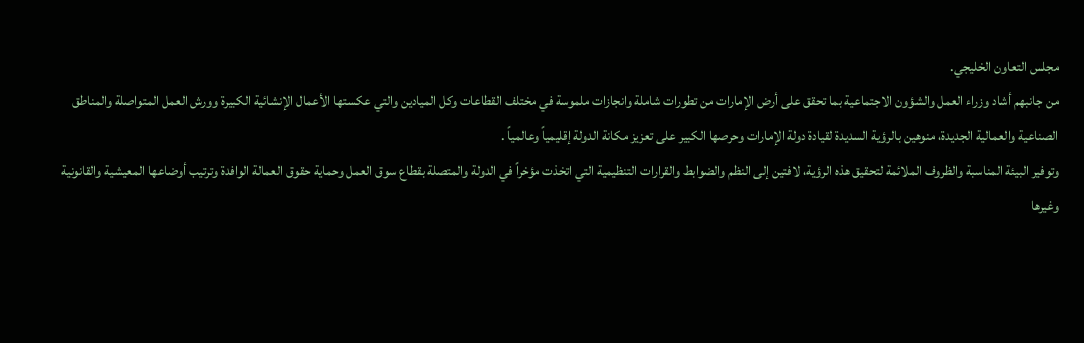مجلس التعاون الخليجي.
من جانبهم أشاد وزراء العمل والشؤون الاجتماعية بما تحقق على أرض الإمارات من تطورات شاملة وانجازات ملموسة في مختلف القطاعات وكل الميادين والتي عكستها الأعمال الإنشائية الكبيرة وورش العمل المتواصلة والمناطق الصناعية والعمالية الجديدة، منوهين بالرؤية السديدة لقيادة دولة الإمارات وحرصها الكبير على تعزيز مكانة الدولة إقليمياً وعالمياً .
وتوفير البيئة المناسبة والظروف الملائمة لتحقيق هذه الرؤية، لافتين إلى النظم والضوابط والقرارات التنظيمية التي اتخذت مؤخراً في الدولة والمتصلة بقطاع سوق العمل وحماية حقوق العمالة الوافدة وترتيب أوضاعها المعيشية والقانونية وغيرها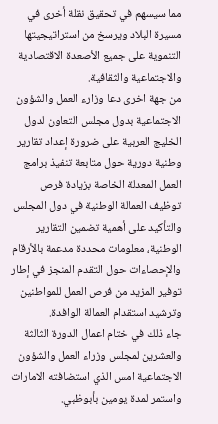مما سيسهم في تحقيق نقلة أخرى في مسيرة البلاد ويرسخ من استراتيجيتها التنموية على جميع الأصعدة الاقتصادية والاجتماعية والثقافية.
من جهة اخرى دعا وزارء العمل والشؤون الاجتماعية بدول مجلس التعاون لدول الخليج العربية على ضرورة إعداد تقارير وطنية دورية حول متابعة تنفيذ برامج العمل المعدلة الخاصة بزيادة فرص توظيف العمالة الوطنية في دول المجلس والتأكيد على أهمية تضمين التقارير الوطنية، معلومات محددة مدعمة بالأرقام والإحصاءات حول التقدم المنجز في إطار توفير المزيد من فرص العمل للمواطنين وترشيد استقدام العمالة الوافدة.
جاء ذلك في ختام اعمال الدورة الثالثة والعشرين لمجلس وزراء العمل والشؤون الاجتماعية امس الذي استضافته الامارات واستمر لمدة يومين بأبوظبي.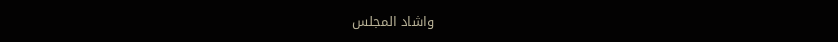واشاد المجلس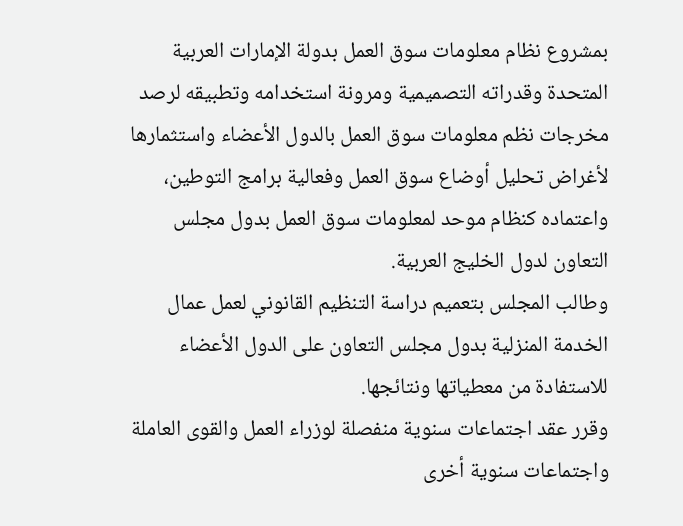بمشروع نظام معلومات سوق العمل بدولة الإمارات العربية المتحدة وقدراته التصميمية ومرونة استخدامه وتطبيقه لرصد مخرجات نظم معلومات سوق العمل بالدول الأعضاء واستثمارها لأغراض تحليل أوضاع سوق العمل وفعالية برامج التوطين، واعتماده كنظام موحد لمعلومات سوق العمل بدول مجلس التعاون لدول الخليج العربية.
وطالب المجلس بتعميم دراسة التنظيم القانوني لعمل عمال الخدمة المنزلية بدول مجلس التعاون على الدول الأعضاء للاستفادة من معطياتها ونتائجها.
وقرر عقد اجتماعات سنوية منفصلة لوزراء العمل والقوى العاملة واجتماعات سنوية أخرى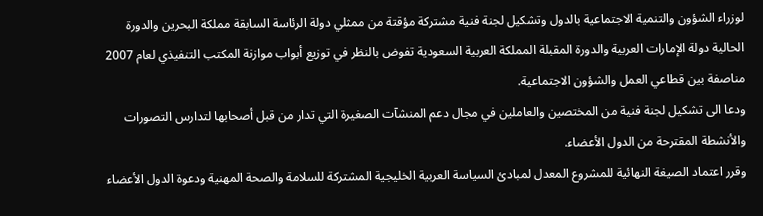لوزراء الشؤون والتنمية الاجتماعية بالدول وتشكيل لجنة فنية مشتركة مؤقتة من ممثلي دولة الرئاسة السابقة مملكة البحرين والدورة الحالية دولة الإمارات العربية والدورة المقبلة المملكة العربية السعودية تفوض بالنظر في توزيع أبواب موازنة المكتب التنفيذي لعام 2007 مناصفة بين قطاعي العمل والشؤون الاجتماعية.
ودعا الى تشكيل لجنة فنية من المختصين والعاملين في مجال دعم المنشآت الصغيرة التي تدار من قبل أصحابها لتدارس التصورات والأنشطة المقترحة من الدول الأعضاء.
وقرر اعتماد الصيغة النهائية للمشروع المعدل لمبادئ السياسة العربية الخليجية المشتركة للسلامة والصحة المهنية ودعوة الدول الأعضاء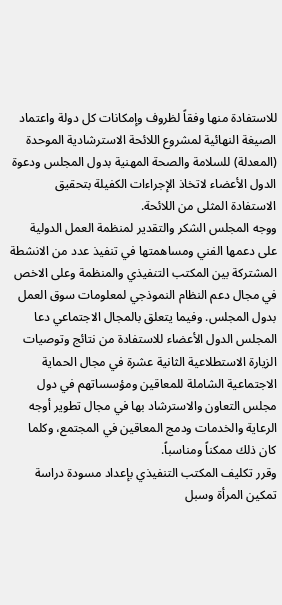للاستفادة منها وفقاً لظروف وإمكانات كل دولة واعتماد الصيغة النهائية لمشروع اللائحة الاسترشادية الموحدة (المعدلة) للسلامة والصحة المهنية بدول المجلس ودعوة الدول الأعضاء لاتخاذ الإجراءات الكفيلة بتحقيق الاستفادة المثلى من اللائحة.
ووجه المجلس الشكر والتقدير لمنظمة العمل الدولية على دعمها الفني ومساهمتها في تنفيذ عدد من الانشطة المشتركة بين المكتب التنفيذي والمنظمة وعلى الاخص في مجال دعم النظام النموذجي لمعلومات سوق العمل بدول المجلس. وفيما يتعلق بالمجال الاجتماعي دعا المجلس الدول الأعضاء للاستفادة من نتائج وتوصيات الزيارة الاستطلاعية الثانية عشرة في مجال الحماية الاجتماعية الشاملة للمعاقين ومؤسساتهم في دول مجلس التعاون والاسترشاد بها في مجال تطوير أوجه الرعاية والخدمات ودمج المعاقين في المجتمع، وكلما كان ذلك ممكناً ومناسباً.
وقرر تكليف المكتب التنفيذي بإعداد مسودة دراسة تمكين المرأة وسبل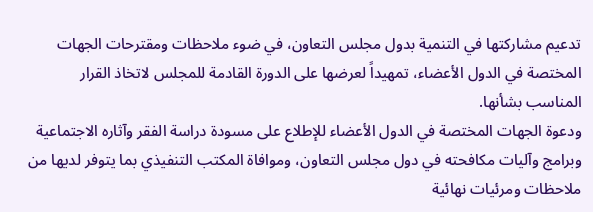تدعيم مشاركتها في التنمية بدول مجلس التعاون، في ضوء ملاحظات ومقترحات الجهات المختصة في الدول الأعضاء، تمهيداً لعرضها على الدورة القادمة للمجلس لاتخاذ القرار المناسب بشأنها.
ودعوة الجهات المختصة في الدول الأعضاء للإطلاع على مسودة دراسة الفقر وآثاره الاجتماعية وبرامج وآليات مكافحته في دول مجلس التعاون، وموافاة المكتب التنفيذي بما يتوفر لديها من ملاحظات ومرئيات نهائية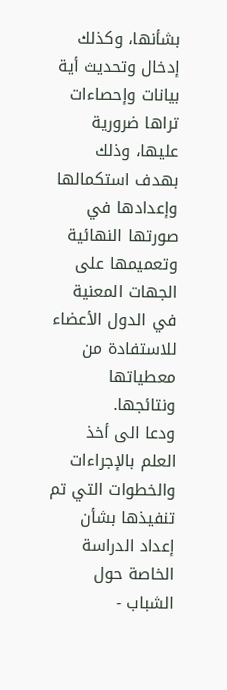بشأنها، وكذلك إدخال وتحديث أية بيانات وإحصاءات تراها ضرورية عليها، وذلك بهدف استكمالها وإعدادها في صورتها النهائية وتعميمها على الجهات المعنية في الدول الأعضاء للاستفادة من معطياتها ونتائجها.
ودعا الى أخذ العلم بالإجراءات والخطوات التي تم تنفيذها بشأن إعداد الدراسة الخاصة حول الشباب -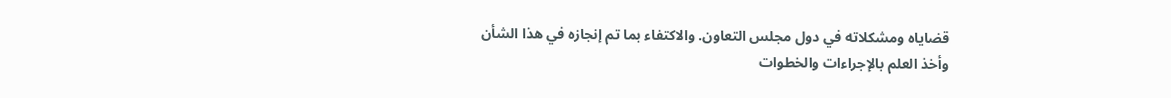قضاياه ومشكلاته في دول مجلس التعاون. والاكتفاء بما تم إنجازه في هذا الشأن وأخذ العلم بالإجراءات والخطوات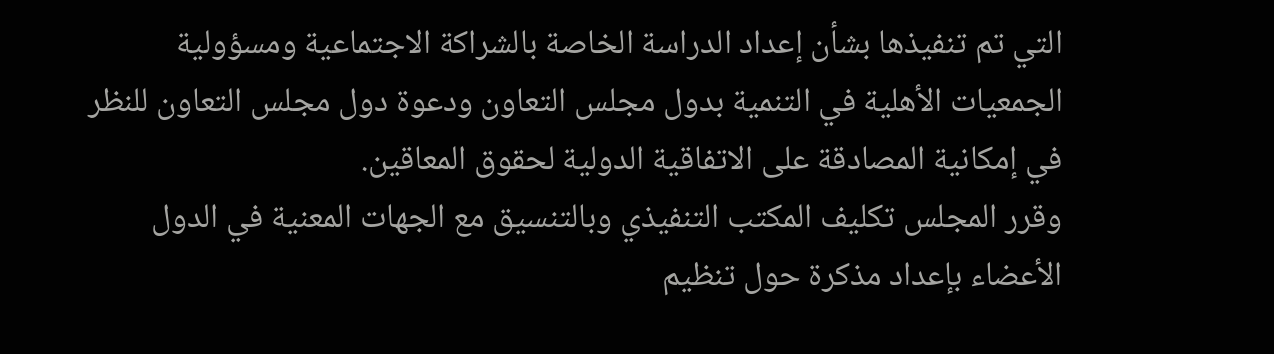التي تم تنفيذها بشأن إعداد الدراسة الخاصة بالشراكة الاجتماعية ومسؤولية الجمعيات الأهلية في التنمية بدول مجلس التعاون ودعوة دول مجلس التعاون للنظر في إمكانية المصادقة على الاتفاقية الدولية لحقوق المعاقين.
وقرر المجلس تكليف المكتب التنفيذي وبالتنسيق مع الجهات المعنية في الدول الأعضاء بإعداد مذكرة حول تنظيم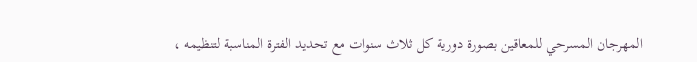المهرجان المسرحي للمعاقين بصورة دورية كل ثلاث سنوات مع تحديد الفترة المناسبة لتنظيمه ،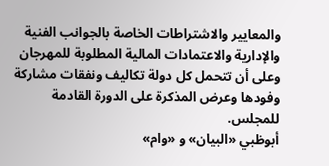والمعايير والاشتراطات الخاصة بالجوانب الفنية والإدارية والاعتمادات المالية المطلوبة للمهرجان وعلى أن تتحمل كل دولة تكاليف ونفقات مشاركة وفودها وعرض المذكرة على الدورة القادمة للمجلس.
أبوظبي «البيان» و «وام»